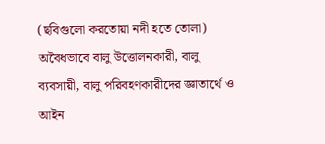(ছবিগুলো করতোয়া নদী হতে তোলা)
অবৈধভাবে বালু উত্তোলনকারী, বালু ব্যবসায়ী, বালু পরিবহণকারীদের জ্ঞাতার্থে ও আইন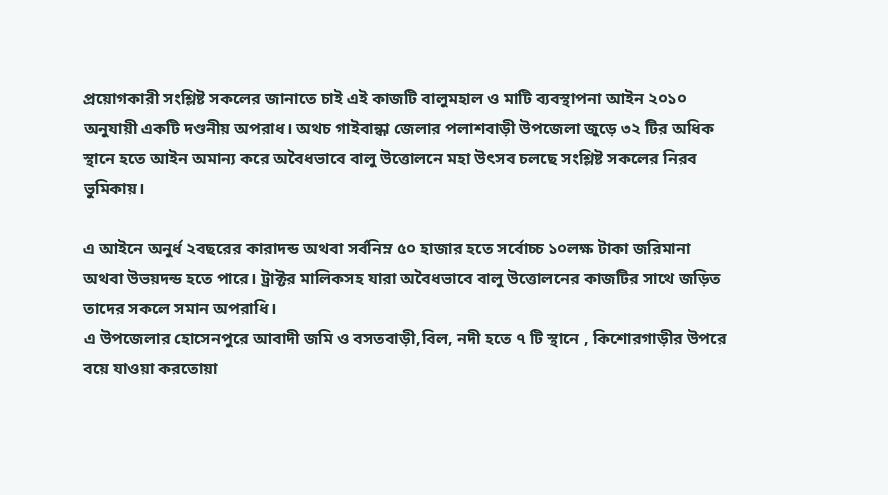প্রয়োগকারী সংশ্লিষ্ট সকলের জানাতে চাই এই কাজটি বালুমহাল ও মাটি ব্যবস্থাপনা আইন ২০১০ অনুযায়ী একটি দণ্ডনীয় অপরাধ। অথচ গাইবান্ধা জেলার পলাশবাড়ী উপজেলা জুড়ে ৩২ টির অধিক স্থানে হতে আইন অমান্য করে অবৈধভাবে বালু উত্তোলনে মহা উৎসব চলছে সংশ্লিষ্ট সকলের নিরব ভুমিকায়।

এ আইনে অনুর্ধ ২বছরের কারাদন্ড অথবা সর্বনিম্ন ৫০ হাজার হতে সর্বোচ্চ ১০লক্ষ টাকা জরিমানা অথবা উভয়দন্ড হতে পারে। ট্রাক্টর মালিকসহ যারা অবৈধভাবে বালু উত্তোলনের কাজটির সাথে জড়িত তাদের সকলে সমান অপরাধি।
এ উপজেলার হোসেনপুরে আবাদী জমি ও বসতবাড়ী,বিল, নদী হতে ৭ টি স্থানে , কিশোরগাড়ীর উপরে বয়ে যাওয়া করতোয়া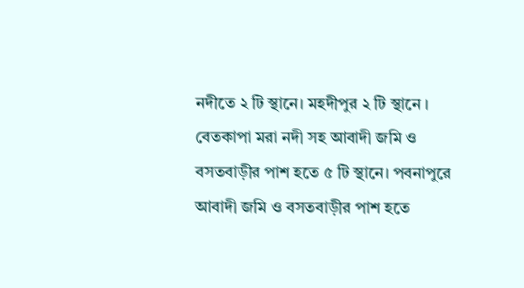নদীতে ২ টি স্থানে। মহদীপুর ২ টি স্থানে । বেতকাপা মরা নদী সহ আবাদী জমি ও বসতবাড়ীর পাশ হতে ৫ টি স্থানে। পবনাপুরে আবাদী জমি ও বসতবাড়ীর পাশ হতে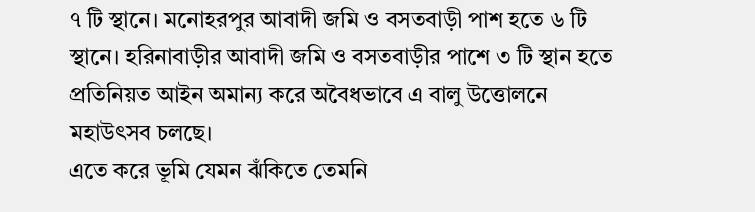৭ টি স্থানে। মনোহরপুর আবাদী জমি ও বসতবাড়ী পাশ হতে ৬ টি স্থানে। হরিনাবাড়ীর আবাদী জমি ও বসতবাড়ীর পাশে ৩ টি স্থান হতে প্রতিনিয়ত আইন অমান্য করে অবৈধভাবে এ বালু উত্তোলনে মহাউৎসব চলছে।
এতে করে ভূমি যেমন ঝঁকিতে তেমনি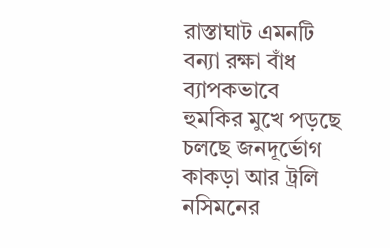রাস্তাঘাট এমনটি বন্যা রক্ষা বাঁধ ব্যাপকভাবে হুমকির মুখে পড়ছে চলছে জনদূর্ভোগ কাকড়া আর ট্রলি নসিমনের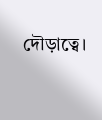দৌড়াত্বে।